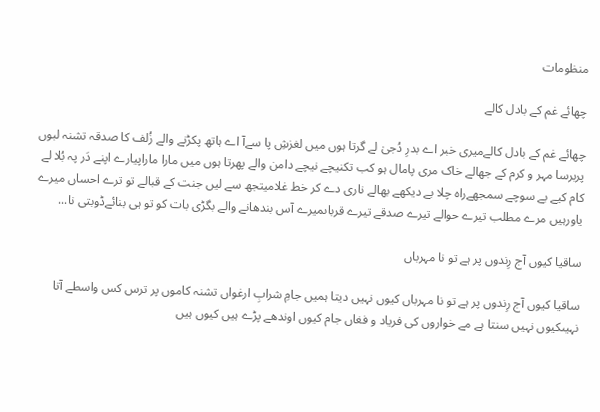منظومات

چھائے غم کے بادل کالے

چھائے غم کے بادل کالےمیری خبر اے بدرِ دُجیٰ لے گرتا ہوں میں لغزشِ پا سےآ اے ہاتھ پکڑنے والے زُلف کا صدقہ تشنہ لبوں پربرسا مہر و کرم کے جھالے خاک مری پامال ہو کب تکنیچے نیچے دامن والے پھرتا ہوں میں مارا ماراپیارے اپنے دَر پہ بُلا لے کام کیے بے سوچے سمجھےراہ چلا بے دیکھے بھالے ناری دے کر خط غلامیتجھ سے لیں جنت کے قبالے تو ترے احساں میرے یاورہیں مرے مطلب تیرے حوالے تیرے صدقے تیرے قرباںمیرے آس بندھانے والے بگڑی بات کو تو ہی بنائےڈوبتی نا...

ساقیا کیوں آج رِندوں پر ہے تو نا مہرباں

ساقیا کیوں آج رِندوں پر ہے تو نا مہرباں کیوں نہیں دیتا ہمیں جامِ شرابِ ارغواں تشنہ کاموں پر ترس کس واسطے آتا نہیںکیوں نہیں سنتا ہے مے خواروں کی فریاد و فغاں جام کیوں اوندھے پڑے ہیں کیوں ہیں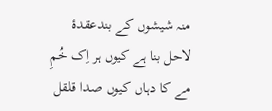منہ شیشوں کے بندعقدۂ لاحل بنا ہے کیوں ہر اِک خُمِ مے کا دہاں کیوں صدا قلقل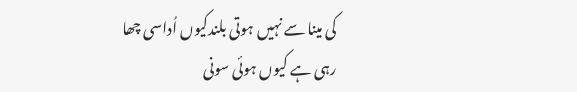کی مینا سے نہیں ہوتی بلندکیوں اُداسی چھا رہی ہے کیوں ہوئی سونی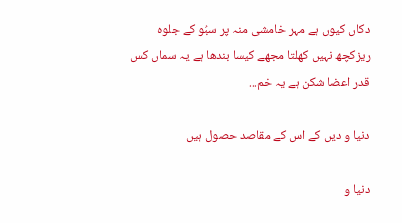دکاں کیوں ہے مہر خامشی منہ پر سبُو کے جلوہ ریزکچھ نہیں کھلتا مجھے کیسا بندھا ہے یہ سماں کس قدر اعضا شکن ہے یہ خم...

دنیا و دیں کے اس کے مقاصد حصول ہیں

دنیا و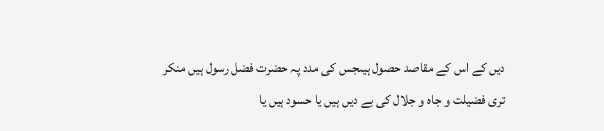دیں کے اس کے مقاصد حصول ہیںجس کی مدد پہ حضرت فضل رسول ہیں منکر تری فضیلت و جاہ و جلال کی بے دیں ہیں یا حسود ہیں یا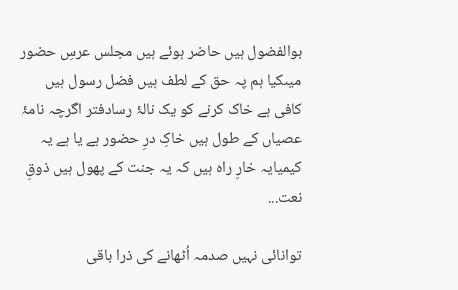بوالفضول ہیں حاضر ہوئے ہیں مجلس عرسِ حضور میںکیا ہم پہ حق کے لطف ہیں فضل رسول ہیں کافی ہے خاک کرنے کو یک نالۂ رسادفتر اگرچہ نامۂ عصیاں کے طول ہیں خاکِ درِ حضور ہے یا ہے یہ کیمیایہ خارِ راہ ہیں کہ یہ جنت کے پھول ہیں ذوقِ نعت...

توانائی نہیں صدمہ اُٹھانے کی ذرا باقی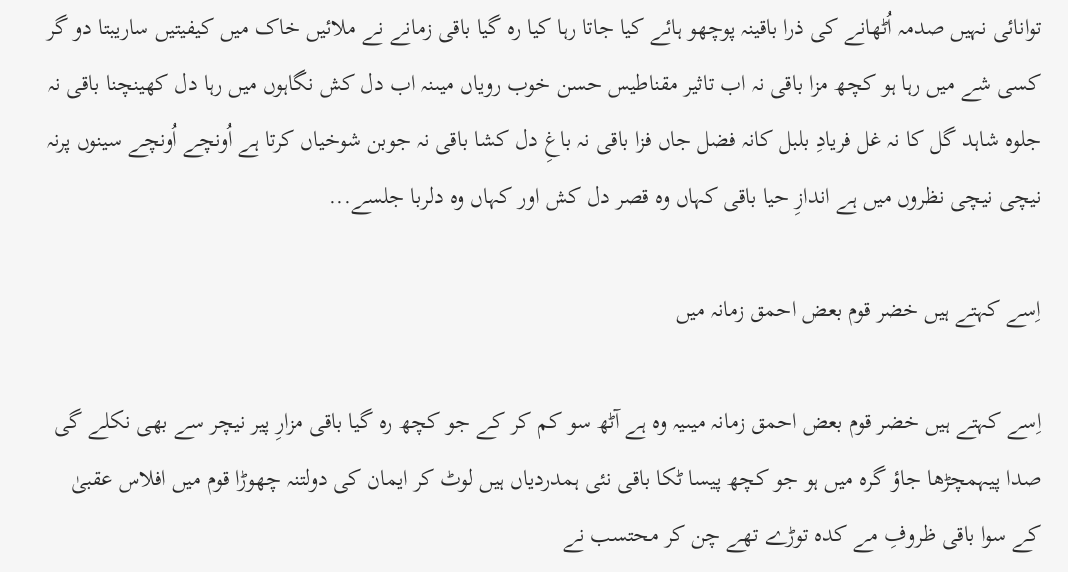توانائی نہیں صدمہ اُٹھانے کی ذرا باقینہ پوچھو ہائے کیا جاتا رہا کیا رہ گیا باقی زمانے نے ملائیں خاک میں کیفیتیں ساریبتا دو گر کسی شے میں رہا ہو کچھ مزا باقی نہ اب تاثیر مقناطیس حسن خوب رویاں میںنہ اب دل کش نگاہوں میں رہا دل کھینچنا باقی نہ جلوہ شاہد گل کا نہ غل فریادِ بلبل کانہ فضل جاں فزا باقی نہ باغِ دل کشا باقی نہ جوبن شوخیاں کرتا ہے اُونچے اُونچے سینوں پرنہ نیچی نیچی نظروں میں ہے اندازِ حیا باقی کہاں وہ قصر دل کش اور کہاں وہ دلربا جلسے...

اِسے کہتے ہیں خضر قوم بعض احمق زمانہ میں

اِسے کہتے ہیں خضر قوم بعض احمق زمانہ میںیہ وہ ہے آٹھ سو کم کر کے جو کچھ رہ گیا باقی مزارِ پیر نیچر سے بھی نکلے گی صدا پیہمچڑھا جاؤ گرہ میں ہو جو کچھ پیسا ٹکا باقی نئی ہمدردیاں ہیں لوٹ کر ایمان کی دولتنہ چھوڑا قوم میں افلاس عقبیٰ کے سوا باقی ظروفِ مے کدہ توڑے تھے چن کر محتسب نے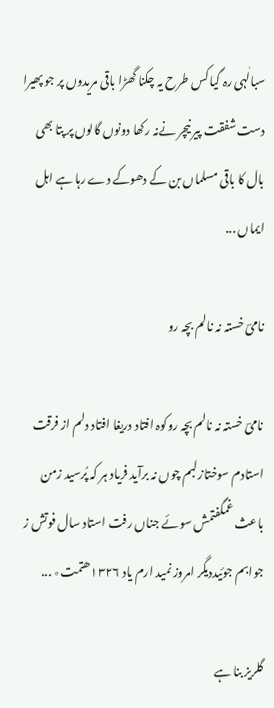سبالٰہی رہ گیا کس طرح یہ چکنا گھڑا باقی مریدوں پر جو پھیرا دست شفقت پیر نیچر نےنہ رکھا دونوں گالوں پر پتا بھی بال کا باقی مسلماں بن کے دھوکے دے رہا ہے اہل ایماں ...

نامیؔ خستہ نہ نالم بچہ رو

نامیؔ خستہ نہ نالم بچہ روکوہ افتاد دریغا افتاد دلم از فرقت استادم سوختازلبم چوں نہ برآید فریاد ہر کہ پُرسید زمن باعث غمگفتمش سوئے جناں رفت استاد سال فوتش ز جوابم جوئیددیگر امروز نمید ارم یاد ۱۳۲۶ھتمت٭ ...

گلریز بنا ہے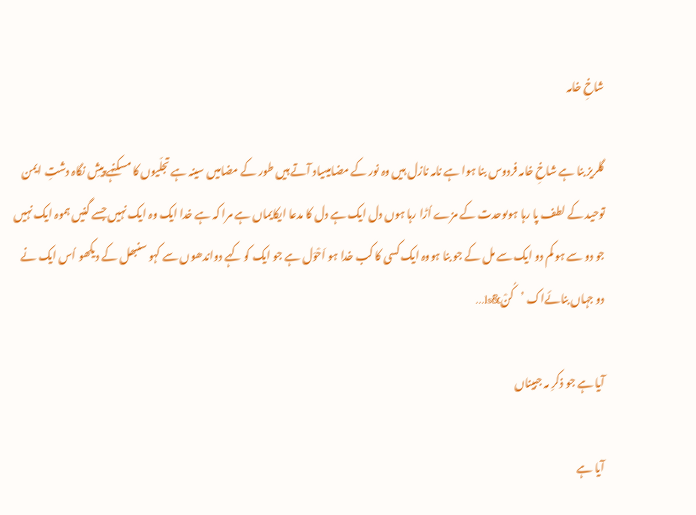شاخِ خامہ

گلریز بنا ہے شاخِ خامہ فردوس بنا ہوا ہے نامہ نازل ہیں وہ نور کے مضامیںیاد آتے ہیں طور کے مضامیں سینہ ہے تجلّیوں کا مسکنہے پیشِ نگاہ دشتِ ایمن توحید کے لطف پا رہا ہوںوحدت کے مزے اُڑا رہا ہوں دل ایک ہے دل کا مدعا ایکایماں ہے مرا کہ ہے خدا ایک وہ ایک نہیں جسے گنیں ہموہ ایک نہیں جو دو سے ہو کم دو ایک سے مل کے جو بنا ہووہ ایک کسی کا کب خدا ہو اَحْوَل ہے جو ایک کو کہے دواندھوں سے کہو سنبھل کے دیکھو اُس ایک نے دو جہاں بنائےاک ’کُنْ&ls...

آیا ہے جو ذکرِ مہ جبیناں

آیا ہے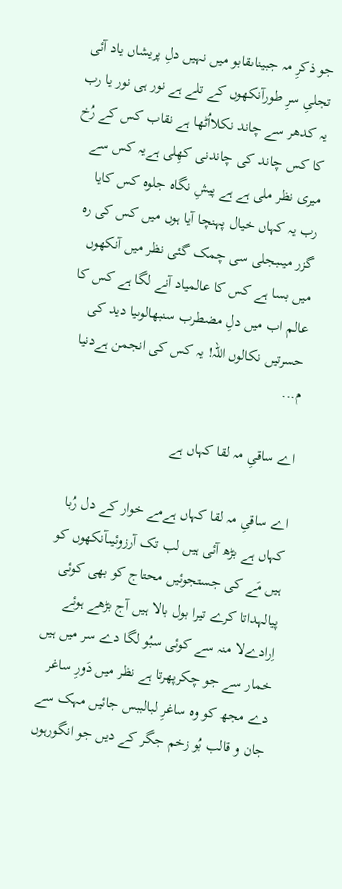جو ذکرِ مہ جبیناںقابو میں نہیں دلِ پریشاں یاد آئی تجلیِ سرِ طورآنکھوں کے تلے ہے نور ہی نور یا رب یہ کدھر سے چاند نکلااُٹھا ہے نقاب کس کے رُخ کا کس چاند کی چاندنی کھِلی ہےیہ کس سے میری نظر ملی ہے ہے پیشِ نگاہ جلوہ کس کایا رب یہ کہاں خیال پہنچا آیا ہوں میں کس کی رہ گزر میںبجلی سی چمک گئی نظر میں آنکھوں میں بسا ہے کس کا عالمیاد آنے لگا ہے کس کا عالم اب میں دلِ مضطرب سنبھالوںیا دید کی حسرتیں نکالوں اللہ! یہ کس کی انجمن ہےدنیا م...

اے ساقیِ مہ لقا کہاں ہے

اے ساقیِ مہ لقا کہاں ہےمے خوار کے دل رُبا کہاں ہے بڑھ آئی ہیں لب تک آرزوئیںآنکھوں کو ہیں مَے کی جستجوئیں محتاج کو بھی کوئی پیالہداتا کرے تیرا بول بالا ہیں آج بڑھے ہوئے اِرادےلا منہ سے کوئی سبُو لگا دے سر میں ہیں خمار سے جو چکرپھرتا ہے نظر میں دَورِ ساغر دے مجھ کو وہ ساغرِ لبالببس جائیں مہک سے جان و قالب بُو زخم جگر کے دیں جو انگورہوں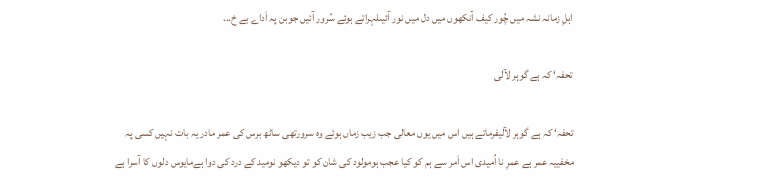اہلِ زمانہ نشہ میں چُور کیف آنکھوں میں دل میں نور آئیںلہراتے ہوئے سُرور آئیں جوبن پہ اَداے بے خ...

تحفہ‘ کہ ہے گوہر لآلی

تحفہ‘ کہ ہے گوہر لآلیفرماتے ہیں اس میں یوں معالی جب زیب زماں ہوئے وہ سرورتھی ساٹھ برس کی عمر مادر یہ بات نہیں کسی پہ مخفییہ عمر ہے عمرِ نا اُمیدی اس اَمر سے ہم کو کیا عجب ہومولود کی شان کو تو دیکھو نومید کے درد کی دوا ہےمایوس دلوں کا آسرا ہے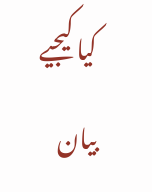کیا کیجیے بیان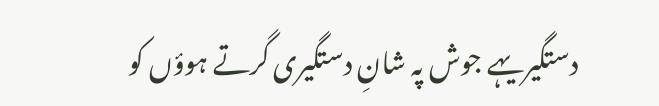دستگیریہے جوش پہ شانِ دستگیری گرتے ہوؤں کو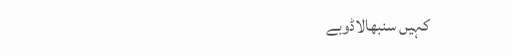کہیں سنبھالاڈوبے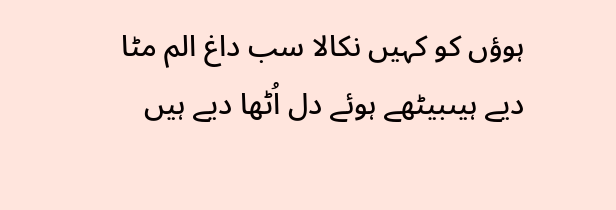ہوؤں کو کہیں نکالا سب داغ الم مٹا دیے ہیںبیٹھے ہوئے دل اُٹھا دیے ہیں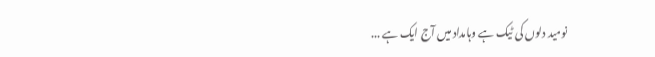نومید دلوں کی ٹیک ہے وہامداد میں آج ایک ہے ...